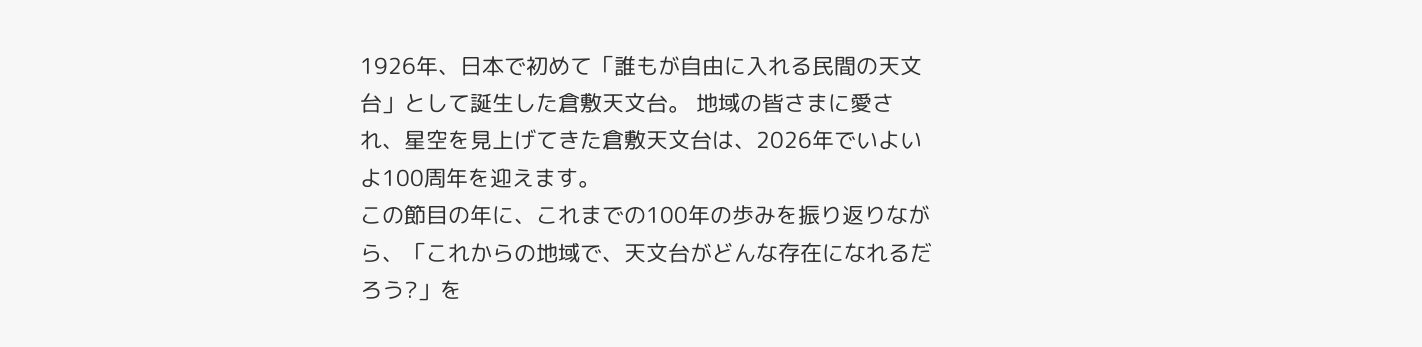1926年、日本で初めて「誰もが自由に入れる民間の天文台」として誕生した倉敷天文台。 地域の皆さまに愛され、星空を見上げてきた倉敷天文台は、2026年でいよいよ100周年を迎えます。
この節目の年に、これまでの100年の歩みを振り返りながら、「これからの地域で、天文台がどんな存在になれるだろう?」を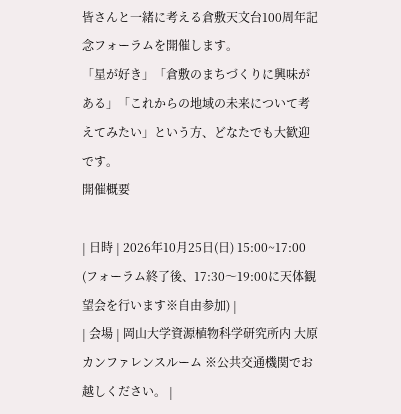皆さんと一緒に考える倉敷天文台100周年記念フォーラムを開催します。
「星が好き」「倉敷のまちづくりに興味がある」「これからの地域の未来について考えてみたい」という方、どなたでも大歓迎です。
開催概要

| 日時 | 2026年10月25日(日) 15:00~17:00 (フォーラム終了後、17:30〜19:00に天体観望会を行います※自由参加) |
| 会場 | 岡山大学資源植物科学研究所内 大原カンファレンスルーム ※公共交通機関でお越しください。 |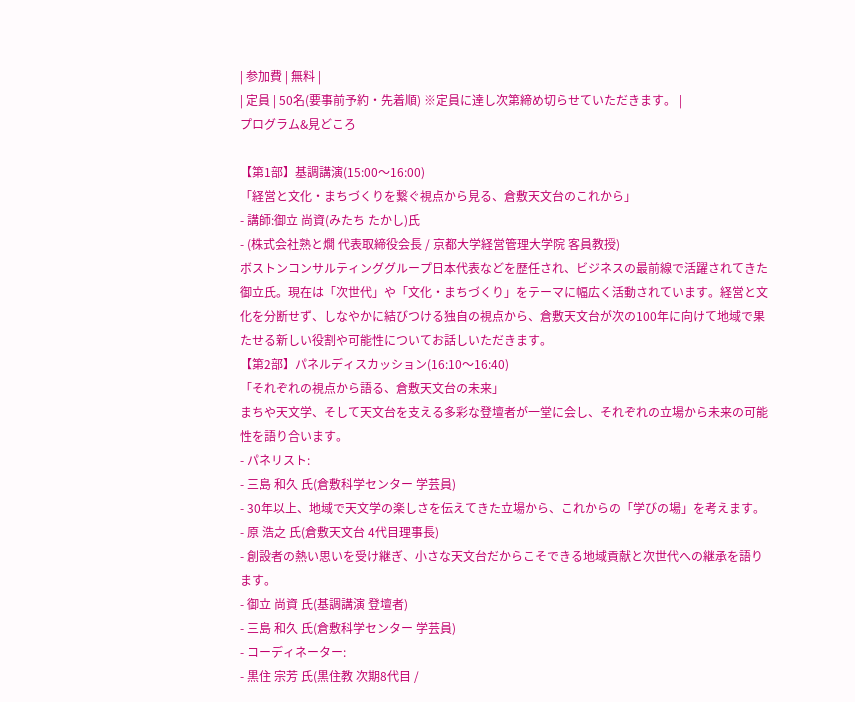| 参加費 | 無料 |
| 定員 | 50名(要事前予約・先着順) ※定員に達し次第締め切らせていただきます。 |
プログラム&見どころ

【第1部】基調講演(15:00〜16:00)
「経営と文化・まちづくりを繋ぐ視点から見る、倉敷天文台のこれから」
- 講師:御立 尚資(みたち たかし)氏
- (株式会社熟と燗 代表取締役会長 / 京都大学経営管理大学院 客員教授)
ボストンコンサルティンググループ日本代表などを歴任され、ビジネスの最前線で活躍されてきた御立氏。現在は「次世代」や「文化・まちづくり」をテーマに幅広く活動されています。経営と文化を分断せず、しなやかに結びつける独自の視点から、倉敷天文台が次の100年に向けて地域で果たせる新しい役割や可能性についてお話しいただきます。
【第2部】パネルディスカッション(16:10〜16:40)
「それぞれの視点から語る、倉敷天文台の未来」
まちや天文学、そして天文台を支える多彩な登壇者が一堂に会し、それぞれの立場から未来の可能性を語り合います。
- パネリスト:
- 三島 和久 氏(倉敷科学センター 学芸員)
- 30年以上、地域で天文学の楽しさを伝えてきた立場から、これからの「学びの場」を考えます。
- 原 浩之 氏(倉敷天文台 4代目理事長)
- 創設者の熱い思いを受け継ぎ、小さな天文台だからこそできる地域貢献と次世代への継承を語ります。
- 御立 尚資 氏(基調講演 登壇者)
- 三島 和久 氏(倉敷科学センター 学芸員)
- コーディネーター:
- 黒住 宗芳 氏(黒住教 次期8代目 /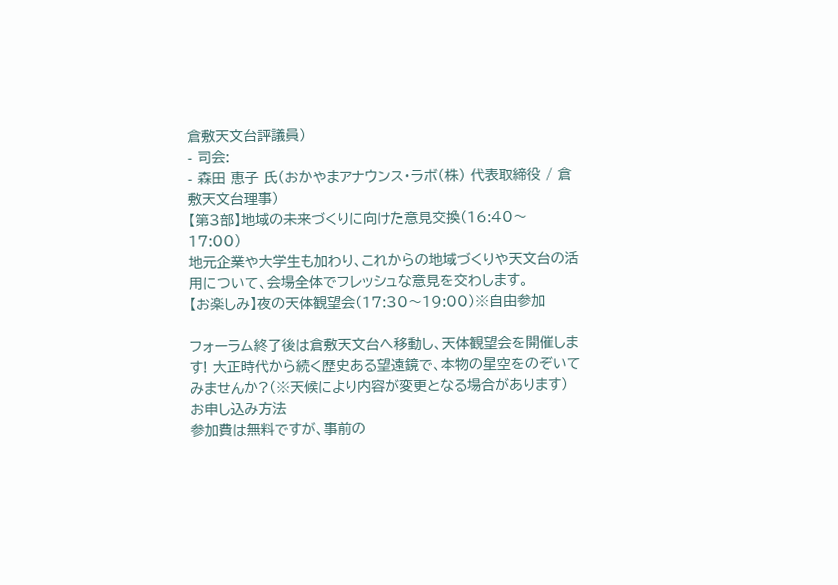倉敷天文台評議員)
- 司会:
- 森田 恵子 氏(おかやまアナウンス・ラボ(株) 代表取締役 / 倉敷天文台理事)
【第3部】地域の未来づくりに向けた意見交換(16:40〜17:00)
地元企業や大学生も加わり、これからの地域づくりや天文台の活用について、会場全体でフレッシュな意見を交わします。
【お楽しみ】夜の天体観望会(17:30〜19:00)※自由参加

フォーラム終了後は倉敷天文台へ移動し、天体観望会を開催します! 大正時代から続く歴史ある望遠鏡で、本物の星空をのぞいてみませんか?(※天候により内容が変更となる場合があります)
お申し込み方法
参加費は無料ですが、事前の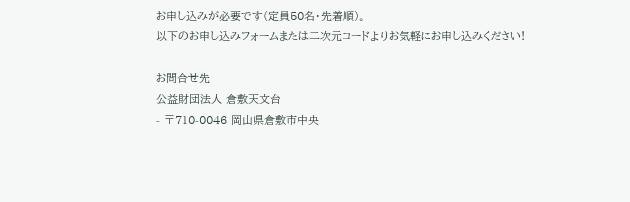お申し込みが必要です(定員50名・先着順)。
以下のお申し込みフォームまたは二次元コードよりお気軽にお申し込みください!

お問合せ先
公益財団法人 倉敷天文台
- 〒710-0046 岡山県倉敷市中央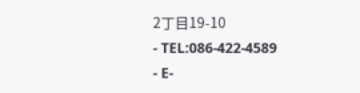2丁目19-10
- TEL:086-422-4589
- E-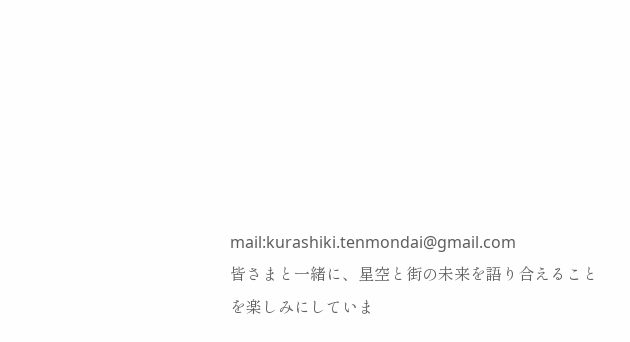mail:kurashiki.tenmondai@gmail.com
皆さまと一緒に、星空と街の未来を語り合えることを楽しみにしていま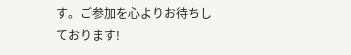す。ご参加を心よりお待ちしております!